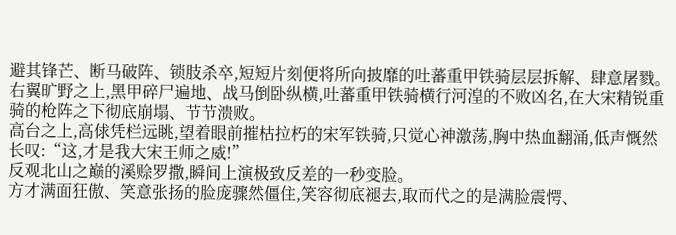避其锋芒、断马破阵、锁肢杀卒,短短片刻便将所向披靡的吐蕃重甲铁骑层层拆解、肆意屠戮。
右翼旷野之上,黑甲碎尸遍地、战马倒卧纵横,吐蕃重甲铁骑横行河湟的不败凶名,在大宋精锐重骑的枪阵之下彻底崩塌、节节溃败。
高台之上,高俅凭栏远眺,望着眼前摧枯拉朽的宋军铁骑,只觉心神激荡,胸中热血翻涌,低声慨然长叹:“这,才是我大宋王师之威!”
反观北山之巅的溪赊罗撒,瞬间上演极致反差的一秒变脸。
方才满面狂傲、笑意张扬的脸庞骤然僵住,笑容彻底褪去,取而代之的是满脸震愕、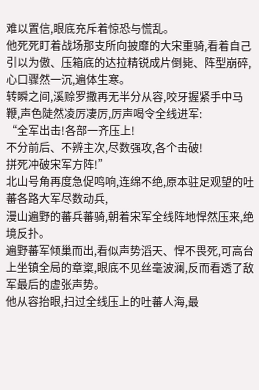难以置信,眼底充斥着惊恐与慌乱。
他死死盯着战场那支所向披靡的大宋重骑,看着自己引以为傲、压箱底的达拉精锐成片倒毙、阵型崩碎,心口骤然一沉,遍体生寒。
转瞬之间,溪赊罗撒再无半分从容,咬牙握紧手中马鞭,声色陡然凌厉凄厉,厉声喝令全线进军:
“全军出击!各部一齐压上!
不分前后、不辨主次,尽数强攻,各个击破!
拼死冲破宋军方阵!”
北山号角再度急促鸣响,连绵不绝,原本驻足观望的吐蕃各路大军尽数动兵,
漫山遍野的蕃兵蕃骑,朝着宋军全线阵地悍然压来,绝境反扑。
遍野蕃军倾巢而出,看似声势滔天、悍不畏死,可高台上坐镇全局的章楶,眼底不见丝毫波澜,反而看透了敌军最后的虚张声势。
他从容抬眼,扫过全线压上的吐蕃人海,最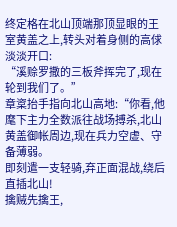终定格在北山顶端那顶显眼的王室黄盖之上,转头对着身侧的高俅淡淡开口:
“溪赊罗撒的三板斧挥完了,现在轮到我们了。”
章楶抬手指向北山高地:“你看,他麾下主力全数派往战场搏杀,北山黄盖御帐周边,现在兵力空虚、守备薄弱。
即刻遣一支轻骑,弃正面混战,绕后直插北山!
擒贼先擒王,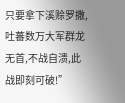只要拿下溪赊罗撒,吐蕃数万大军群龙无首,不战自溃,此战即刻可破!”